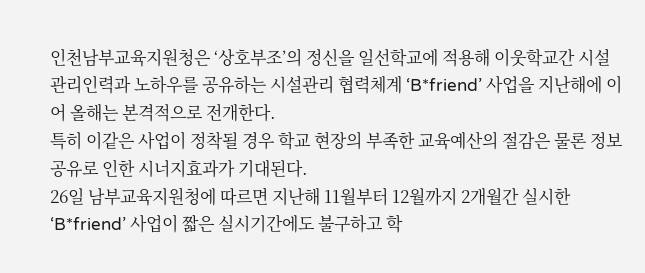인천남부교육지원청은 ‘상호부조’의 정신을 일선학교에 적용해 이웃학교간 시설관리인력과 노하우를 공유하는 시설관리 협력체계 ‘B*friend’ 사업을 지난해에 이어 올해는 본격적으로 전개한다.
특히 이같은 사업이 정착될 경우 학교 현장의 부족한 교육예산의 절감은 물론 정보공유로 인한 시너지효과가 기대된다.
26일 남부교육지원청에 따르면 지난해 11월부터 12월까지 2개월간 실시한 ‘B*friend’ 사업이 짧은 실시기간에도 불구하고 학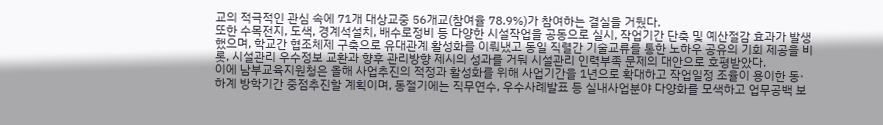교의 적극적인 관심 속에 71개 대상교중 56개교(참여율 78.9%)가 참여하는 결실을 거뒀다.
또한 수목전지, 도색, 경계석설치, 배수로정비 등 다양한 시설작업을 공동으로 실시, 작업기간 단축 및 예산절감 효과가 발생했으며, 학교간 협조체제 구축으로 유대관계 활성화를 이뤄냈고 동일 직렬간 기술교류를 통한 노하우 공유의 기회 제공을 비롯, 시설관리 우수정보 교환과 향후 관리방향 제시의 성과를 거둬 시설관리 인력부족 문제의 대안으로 호평받았다.
이에 남부교육지원청은 올해 사업추진의 적정과 활성화를 위해 사업기간을 1년으로 확대하고 작업일정 조율이 용이한 동·하계 방학기간 중점추진할 계획이며, 동절기에는 직무연수, 우수사례발표 등 실내사업분야 다양화를 모색하고 업무공백 보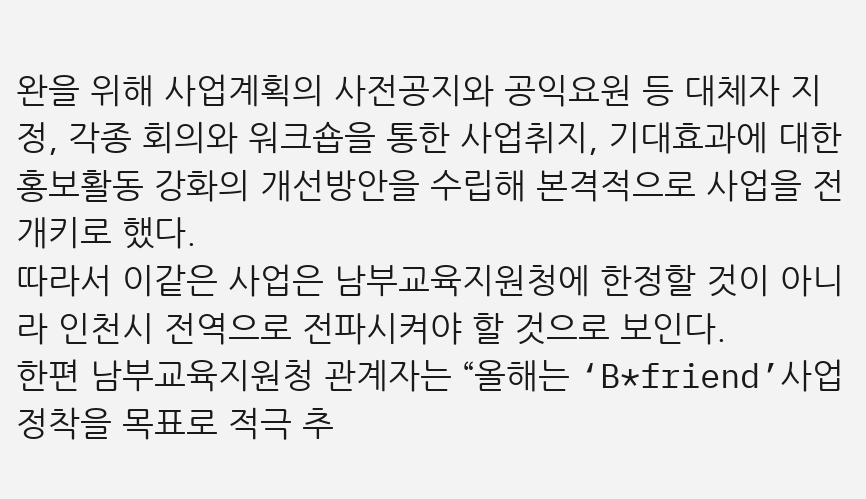완을 위해 사업계획의 사전공지와 공익요원 등 대체자 지정, 각종 회의와 워크숍을 통한 사업취지, 기대효과에 대한 홍보활동 강화의 개선방안을 수립해 본격적으로 사업을 전개키로 했다.
따라서 이같은 사업은 남부교육지원청에 한정할 것이 아니라 인천시 전역으로 전파시켜야 할 것으로 보인다.
한편 남부교육지원청 관계자는 “올해는 ‘B*friend’사업 정착을 목표로 적극 추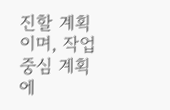진할 계획이며, 작업중심 계획에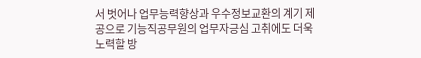서 벗어나 업무능력향상과 우수정보교환의 계기 제공으로 기능직공무원의 업무자긍심 고취에도 더욱 노력할 방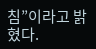침”이라고 밝혔다.